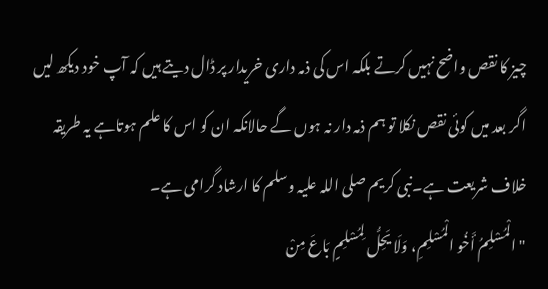چیز کا نقص واضح نہیں کرتے بلکہ اس کی ذمہ داری خریدار پر ڈال دیتے ہیں کہ آپ خود دیکھ لیں اگر بعد میں کوئی نقص نکلا تو ہم ذمہ دار نہ ہوں گے حالانکہ ان کو اس کا علم ہوتاہے یہ طریقہ خلاف شریعت ہے۔نبی کریم صلی اللہ علیہ وسلم کا ارشاد گرامی ہے۔
" الْمُسْلِمُ أَخُو الْمُسْلِمِ، وَلَا يَحِلُّ لِمُسْلِمٍ بَاعَ مِنْ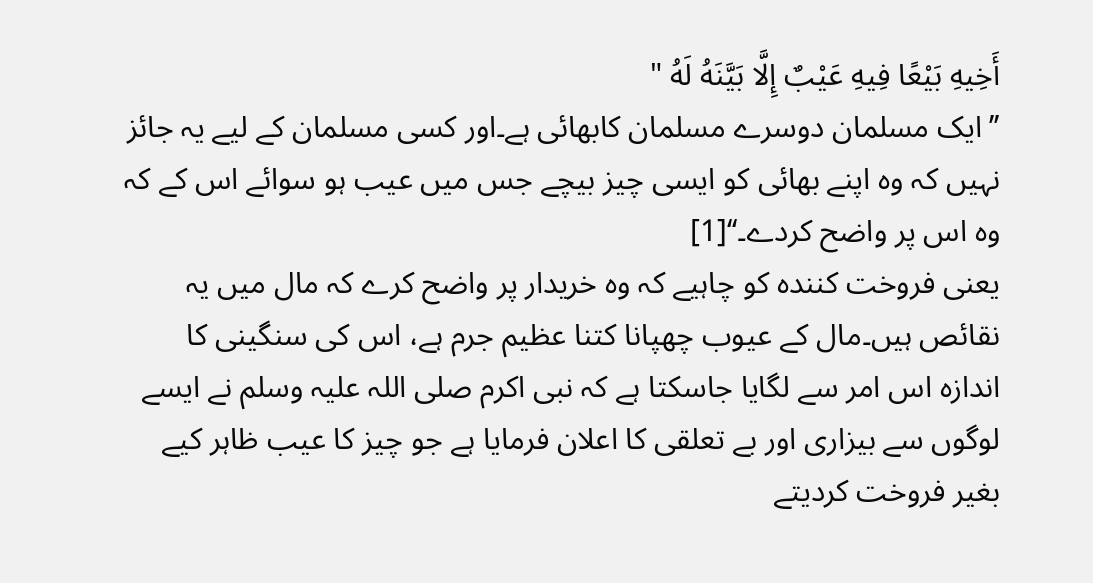أَخِيهِ بَيْعًا فِيهِ عَيْبٌ إِلَّا بَيَّنَهُ لَهُ "
’’ایک مسلمان دوسرے مسلمان کابھائی ہے۔اور کسی مسلمان کے لیے یہ جائز نہیں کہ وہ اپنے بھائی کو ایسی چیز بیچے جس میں عیب ہو سوائے اس کے کہ وہ اس پر واضح کردے۔‘‘[1]
یعنی فروخت کنندہ کو چاہیے کہ وہ خریدار پر واضح کرے کہ مال میں یہ نقائص ہیں۔مال کے عیوب چھپانا کتنا عظیم جرم ہے، اس کی سنگینی کا اندازہ اس امر سے لگایا جاسکتا ہے کہ نبی اکرم صلی اللہ علیہ وسلم نے ایسے لوگوں سے بیزاری اور بے تعلقی کا اعلان فرمایا ہے جو چیز کا عیب ظاہر کیے بغیر فروخت کردیتے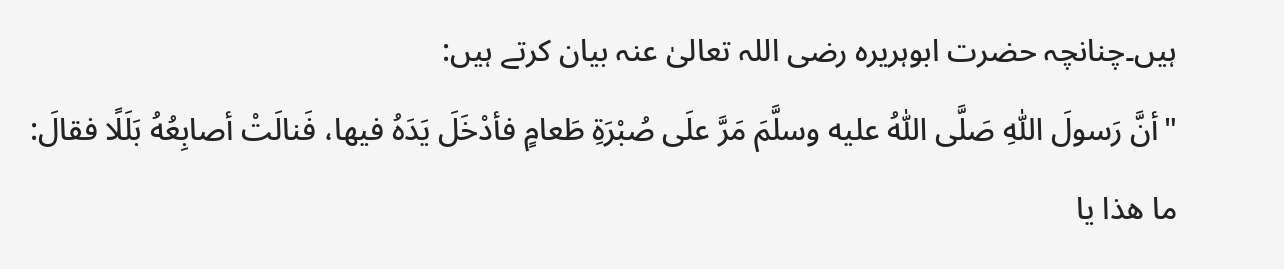ہیں۔چنانچہ حضرت ابوہریرہ رضی اللہ تعالیٰ عنہ بیان کرتے ہیں:
"أنَّ رَسولَ اللّٰهِ صَلَّى اللّٰهُ عليه وسلَّمَ مَرَّ علَى صُبْرَةِ طَعامٍ فأدْخَلَ يَدَهُ فيها، فَنالَتْ أصابِعُهُ بَلَلًا فقالَ: ما هذا يا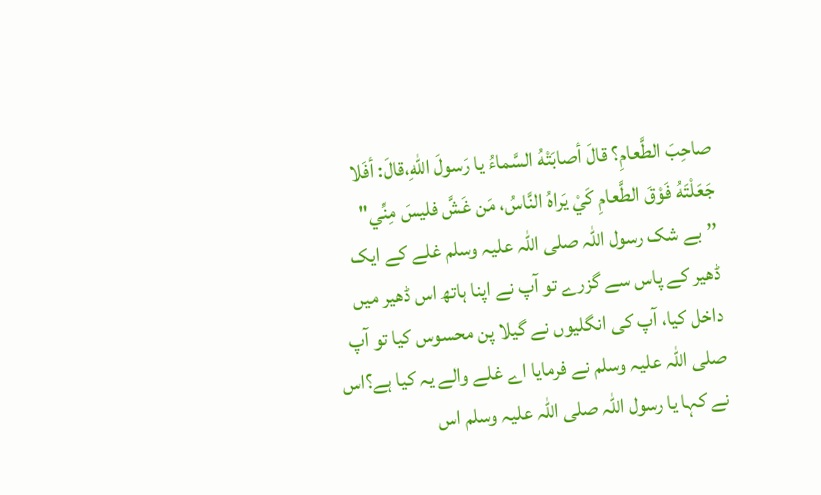صاحِبَ الطَّعامِ؟ قالَ أصابَتْهُ السَّماءُ يا رَسولَ اللّٰهِ،قالَ: أفَلا جَعَلْتَهُ فَوْقَ الطَّعامِ كَيْ يَراهُ النَّاسُ، مَن غَشَّ فليسَ مِنِّي"
’’بے شک رسول اللہ صلی اللہ علیہ وسلم غلے کے ایک ڈھیر کے پاس سے گزرے تو آپ نے اپنا ہاتھ اس ڈھیر میں داخل کیا، آپ کی انگلیوں نے گیلا پن محسوس کیا تو آپ صلی اللہ علیہ وسلم نے فرمایا اے غلے والے یہ کیا ہے؟اس نے کہا یا رسول اللہ صلی اللہ علیہ وسلم اس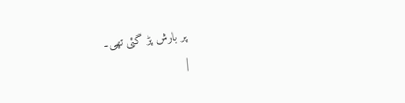پر بارش پڑ گئی تھی۔
|